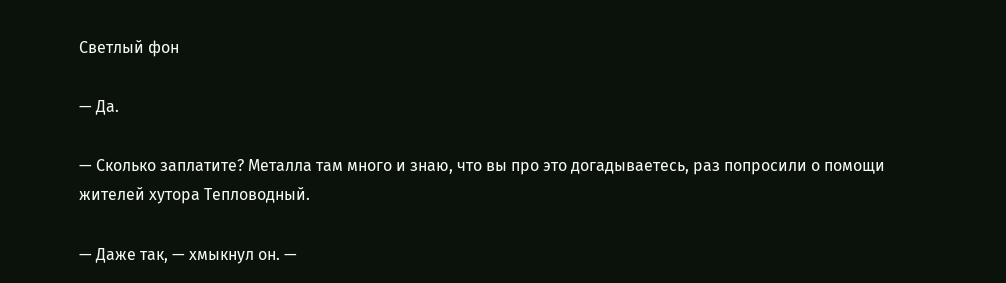Светлый фон

— Да.

— Сколько заплатите? Металла там много и знаю, что вы про это догадываетесь, раз попросили о помощи жителей хутора Тепловодный.

— Даже так, — хмыкнул он. —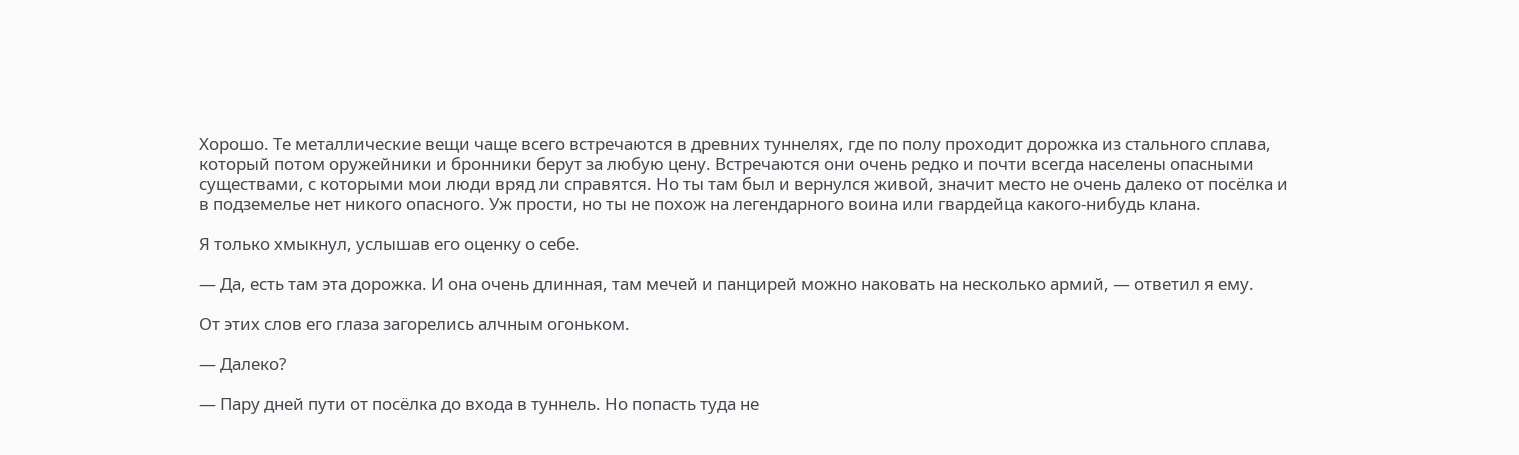Хорошо. Те металлические вещи чаще всего встречаются в древних туннелях, где по полу проходит дорожка из стального сплава, который потом оружейники и бронники берут за любую цену. Встречаются они очень редко и почти всегда населены опасными существами, с которыми мои люди вряд ли справятся. Но ты там был и вернулся живой, значит место не очень далеко от посёлка и в подземелье нет никого опасного. Уж прости, но ты не похож на легендарного воина или гвардейца какого-нибудь клана.

Я только хмыкнул, услышав его оценку о себе.

— Да, есть там эта дорожка. И она очень длинная, там мечей и панцирей можно наковать на несколько армий, — ответил я ему.

От этих слов его глаза загорелись алчным огоньком.

— Далеко?

— Пару дней пути от посёлка до входа в туннель. Но попасть туда не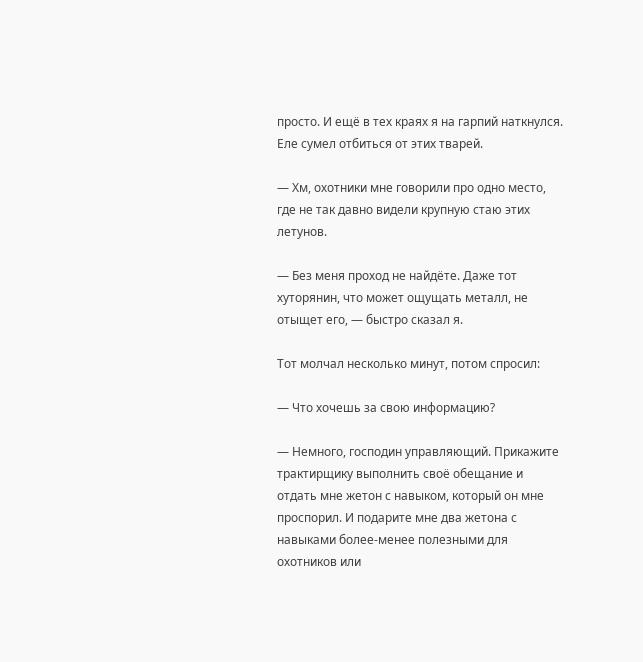просто. И ещё в тех краях я на гарпий наткнулся. Еле сумел отбиться от этих тварей.

— Хм, охотники мне говорили про одно место, где не так давно видели крупную стаю этих летунов.

— Без меня проход не найдёте. Даже тот хуторянин, что может ощущать металл, не отыщет его, — быстро сказал я.

Тот молчал несколько минут, потом спросил:

— Что хочешь за свою информацию?

— Немного, господин управляющий. Прикажите трактирщику выполнить своё обещание и отдать мне жетон с навыком, который он мне проспорил. И подарите мне два жетона с навыками более-менее полезными для охотников или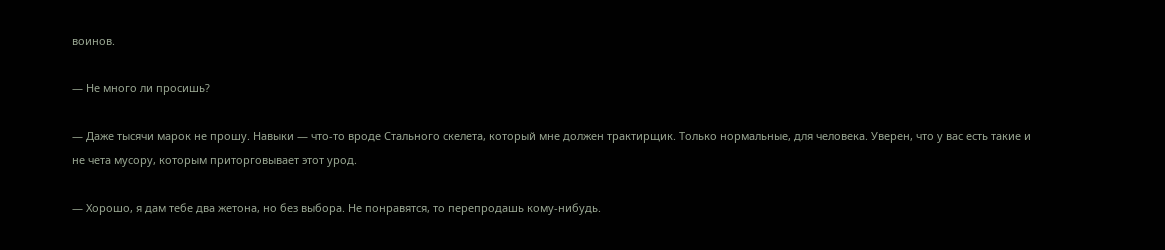воинов.

— Не много ли просишь?

— Даже тысячи марок не прошу. Навыки — что-то вроде Стального скелета, который мне должен трактирщик. Только нормальные, для человека. Уверен, что у вас есть такие и не чета мусору, которым приторговывает этот урод.

— Хорошо, я дам тебе два жетона, но без выбора. Не понравятся, то перепродашь кому-нибудь.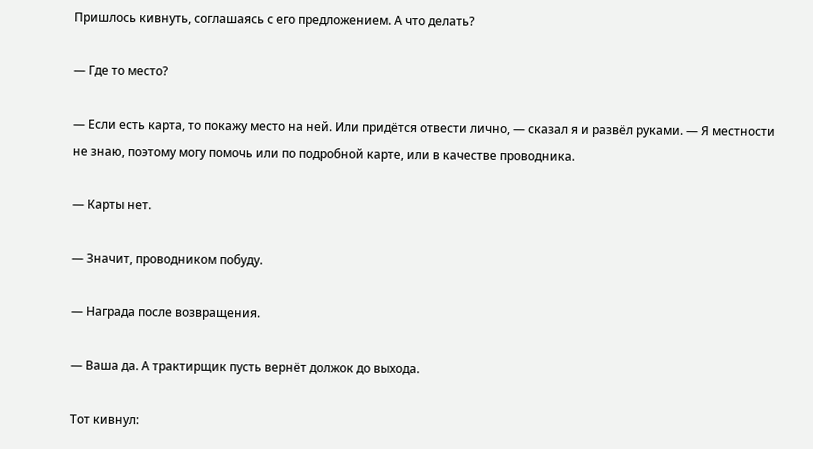Пришлось кивнуть, соглашаясь с его предложением. А что делать?

— Где то место?

— Если есть карта, то покажу место на ней. Или придётся отвести лично, — сказал я и развёл руками. — Я местности не знаю, поэтому могу помочь или по подробной карте, или в качестве проводника.

— Карты нет.

— Значит, проводником побуду.

— Награда после возвращения.

— Ваша да. А трактирщик пусть вернёт должок до выхода.

Тот кивнул: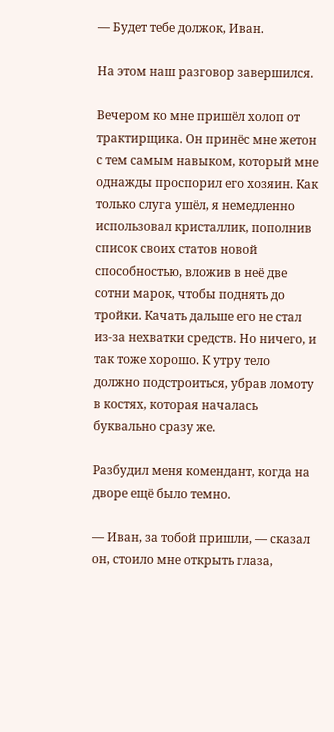— Будет тебе должок, Иван.

На этом наш разговор завершился.

Вечером ко мне пришёл холоп от трактирщика. Он принёс мне жетон с тем самым навыком, который мне однажды проспорил его хозяин. Как только слуга ушёл, я немедленно использовал кристаллик, пополнив список своих статов новой способностью, вложив в неё две сотни марок, чтобы поднять до тройки. Качать дальше его не стал из-за нехватки средств. Но ничего, и так тоже хорошо. К утру тело должно подстроиться, убрав ломоту в костях, которая началась буквально сразу же.

Разбудил меня комендант, когда на дворе ещё было темно.

— Иван, за тобой пришли, — сказал он, стоило мне открыть глаза,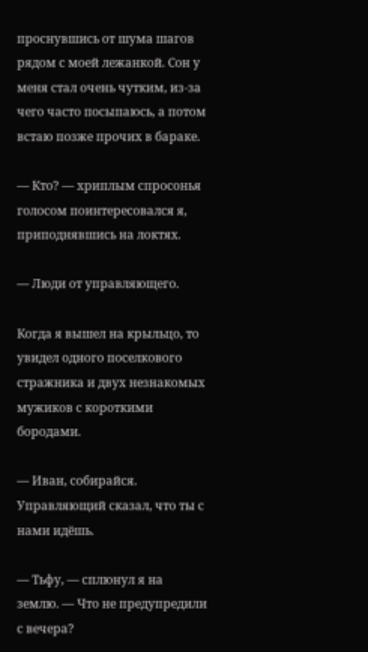проснувшись от шума шагов рядом с моей лежанкой. Сон у меня стал очень чутким, из-за чего часто посыпаюсь, а потом встаю позже прочих в бараке.

— Кто? — хриплым спросонья голосом поинтересовался я, приподнявшись на локтях.

— Люди от управляющего.

Когда я вышел на крыльцо, то увидел одного поселкового стражника и двух незнакомых мужиков с короткими бородами.

— Иван, собирайся. Управляющий сказал, что ты с нами идёшь.

— Тьфу, — сплюнул я на землю. — Что не предупредили с вечера?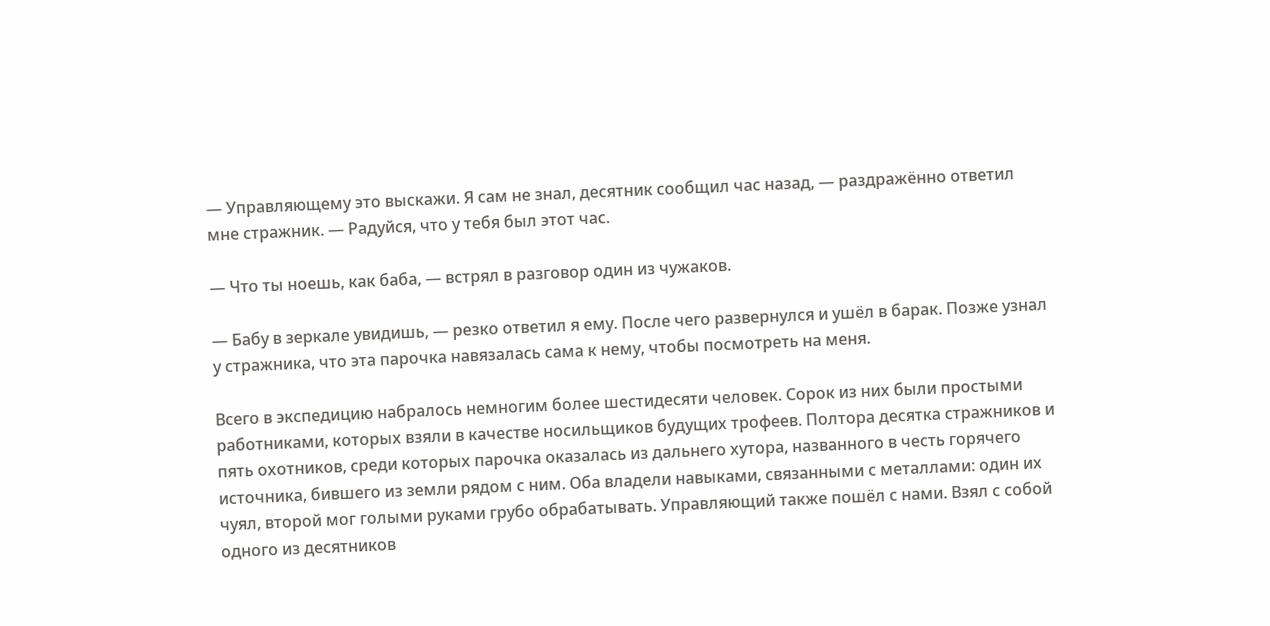— Управляющему это выскажи. Я сам не знал, десятник сообщил час назад, — раздражённо ответил мне стражник. — Радуйся, что у тебя был этот час.

— Что ты ноешь, как баба, — встрял в разговор один из чужаков.

— Бабу в зеркале увидишь, — резко ответил я ему. После чего развернулся и ушёл в барак. Позже узнал у стражника, что эта парочка навязалась сама к нему, чтобы посмотреть на меня.

Всего в экспедицию набралось немногим более шестидесяти человек. Сорок из них были простыми работниками, которых взяли в качестве носильщиков будущих трофеев. Полтора десятка стражников и пять охотников, среди которых парочка оказалась из дальнего хутора, названного в честь горячего источника, бившего из земли рядом с ним. Оба владели навыками, связанными с металлами: один их чуял, второй мог голыми руками грубо обрабатывать. Управляющий также пошёл с нами. Взял с собой одного из десятников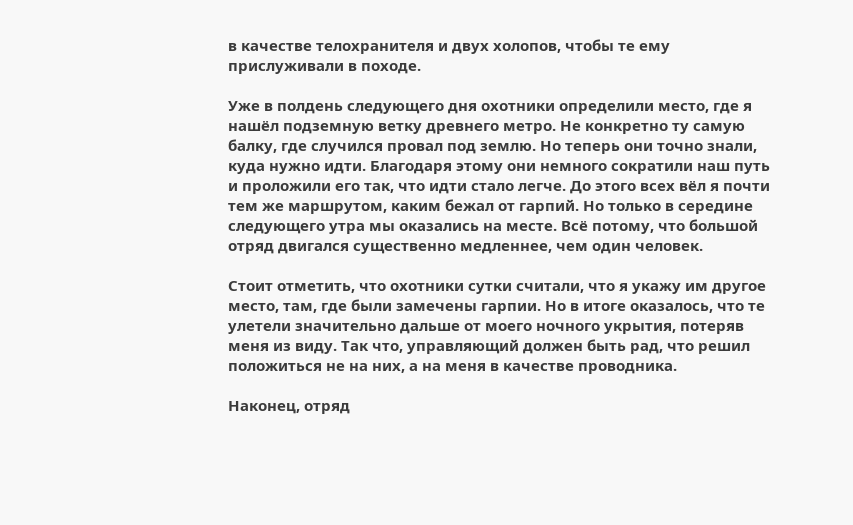в качестве телохранителя и двух холопов, чтобы те ему прислуживали в походе.

Уже в полдень следующего дня охотники определили место, где я нашёл подземную ветку древнего метро. Не конкретно ту самую балку, где случился провал под землю. Но теперь они точно знали, куда нужно идти. Благодаря этому они немного сократили наш путь и проложили его так, что идти стало легче. До этого всех вёл я почти тем же маршрутом, каким бежал от гарпий. Но только в середине следующего утра мы оказались на месте. Всё потому, что большой отряд двигался существенно медленнее, чем один человек.

Стоит отметить, что охотники сутки считали, что я укажу им другое место, там, где были замечены гарпии. Но в итоге оказалось, что те улетели значительно дальше от моего ночного укрытия, потеряв меня из виду. Так что, управляющий должен быть рад, что решил положиться не на них, а на меня в качестве проводника.

Наконец, отряд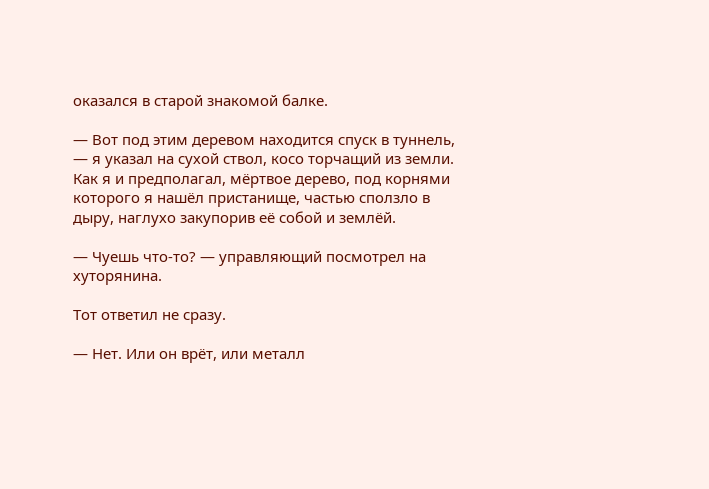оказался в старой знакомой балке.

— Вот под этим деревом находится спуск в туннель, — я указал на сухой ствол, косо торчащий из земли. Как я и предполагал, мёртвое дерево, под корнями которого я нашёл пристанище, частью сползло в дыру, наглухо закупорив её собой и землёй.

— Чуешь что-то? — управляющий посмотрел на хуторянина.

Тот ответил не сразу.

— Нет. Или он врёт, или металл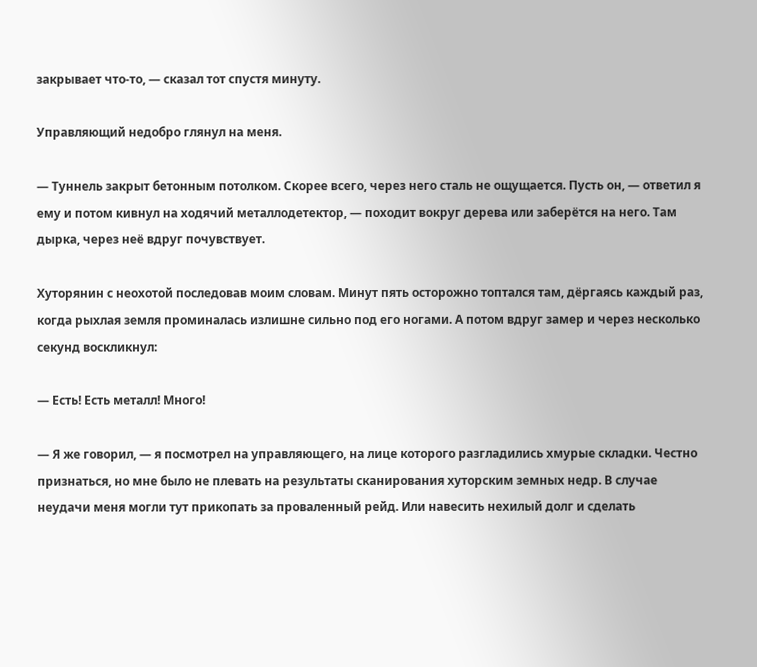закрывает что-то, — сказал тот спустя минуту.

Управляющий недобро глянул на меня.

— Туннель закрыт бетонным потолком. Скорее всего, через него сталь не ощущается. Пусть он, — ответил я ему и потом кивнул на ходячий металлодетектор, — походит вокруг дерева или заберётся на него. Там дырка, через неё вдруг почувствует.

Хуторянин с неохотой последовав моим словам. Минут пять осторожно топтался там, дёргаясь каждый раз, когда рыхлая земля проминалась излишне сильно под его ногами. А потом вдруг замер и через несколько секунд воскликнул:

— Есть! Есть металл! Много!

— Я же говорил, — я посмотрел на управляющего, на лице которого разгладились хмурые складки. Честно признаться, но мне было не плевать на результаты сканирования хуторским земных недр. В случае неудачи меня могли тут прикопать за проваленный рейд. Или навесить нехилый долг и сделать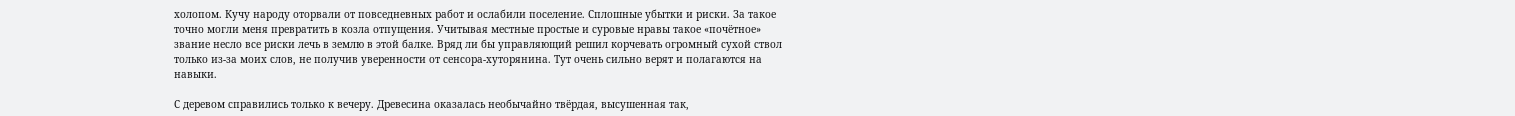холопом. Кучу народу оторвали от повседневных работ и ослабили поселение. Сплошные убытки и риски. За такое точно могли меня превратить в козла отпущения. Учитывая местные простые и суровые нравы такое «почётное» звание несло все риски лечь в землю в этой балке. Вряд ли бы управляющий решил корчевать огромный сухой ствол только из-за моих слов, не получив уверенности от сенсора-хуторянина. Тут очень сильно верят и полагаются на навыки.

С деревом справились только к вечеру. Древесина оказалась необычайно твёрдая, высушенная так,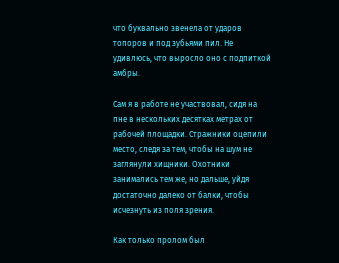что буквально звенела от ударов топоров и под зубьями пил. Не удивлюсь, что выросло оно с подпиткой амбры.

Сам я в работе не участвовал, сидя на пне в нескольких десятках метрах от рабочей площадки. Стражники оцепили место, следя за тем, чтобы на шум не заглянули хищники. Охотники занимались тем же, но дальше, уйдя достаточно далеко от балки, чтобы исчезнуть из поля зрения.

Как только пролом был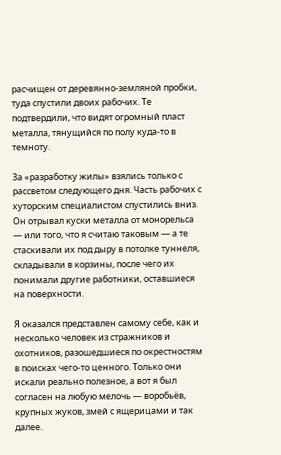расчищен от деревянно-земляной пробки, туда спустили двоих рабочих. Те подтвердили, что видят огромный пласт металла, тянущийся по полу куда-то в темноту.

За «разработку жилы» взялись только с рассветом следующего дня. Часть рабочих с хуторским специалистом спустились вниз. Он отрывал куски металла от монорельса — или того, что я считаю таковым — а те стаскивали их под дыру в потолке туннеля, складывали в корзины, после чего их понимали другие работники, оставшиеся на поверхности.

Я оказался представлен самому себе, как и несколько человек из стражников и охотников, разошедшиеся по окрестностям в поисках чего-то ценного. Только они искали реально полезное, а вот я был согласен на любую мелочь — воробьёв, крупных жуков, змей с ящерицами и так далее.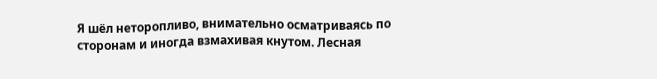Я шёл неторопливо, внимательно осматриваясь по сторонам и иногда взмахивая кнутом. Лесная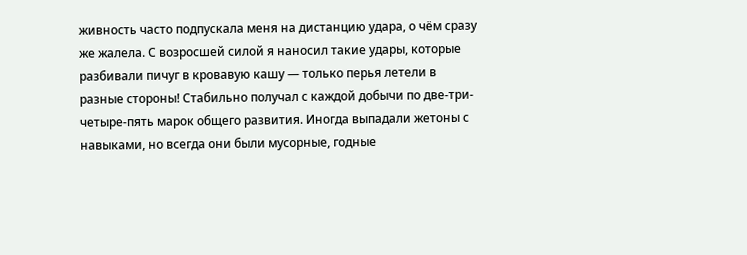живность часто подпускала меня на дистанцию удара, о чём сразу же жалела. С возросшей силой я наносил такие удары, которые разбивали пичуг в кровавую кашу — только перья летели в разные стороны! Стабильно получал с каждой добычи по две-три-четыре-пять марок общего развития. Иногда выпадали жетоны с навыками, но всегда они были мусорные, годные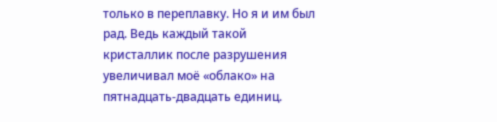только в переплавку. Но я и им был рад. Ведь каждый такой кристаллик после разрушения увеличивал моё «облако» на пятнадцать-двадцать единиц.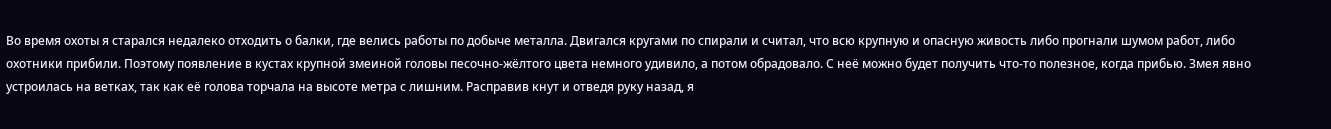Во время охоты я старался недалеко отходить о балки, где велись работы по добыче металла. Двигался кругами по спирали и считал, что всю крупную и опасную живость либо прогнали шумом работ, либо охотники прибили. Поэтому появление в кустах крупной змеиной головы песочно-жёлтого цвета немного удивило, а потом обрадовало. С неё можно будет получить что-то полезное, когда прибью. Змея явно устроилась на ветках, так как её голова торчала на высоте метра с лишним. Расправив кнут и отведя руку назад, я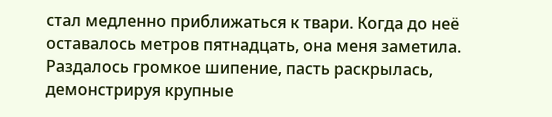стал медленно приближаться к твари. Когда до неё оставалось метров пятнадцать, она меня заметила. Раздалось громкое шипение, пасть раскрылась, демонстрируя крупные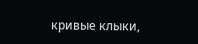кривые клыки,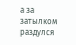а за затылком раздулся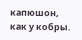капюшон, как у кобры.